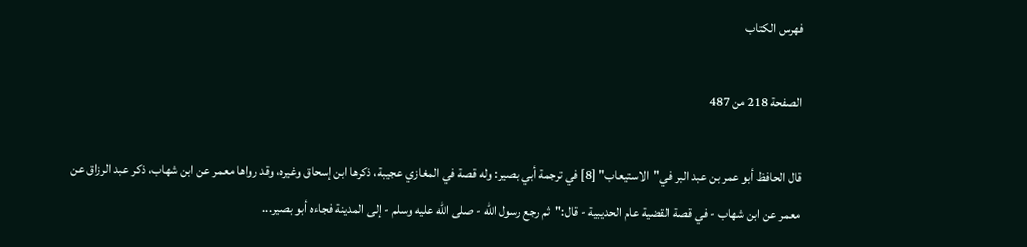فهرس الكتاب

الصفحة 218 من 487

قال الحافظ أبو عمر بن عبد البر في"الاستيعاب" [8] في ترجمة أبي بصير: وله قصة في المغازي عجيبة، ذكرها ابن إسحاق وغيره، وقد رواها معمر عن ابن شهاب، ذكر عبد الرزاق عن معمر عن ابن شهاب - في قصة القضية عام الحديبية - قال:"ثم رجع رسول الله - صلى الله عليه وسلم - إلى المدينة فجاءه أبو بصير...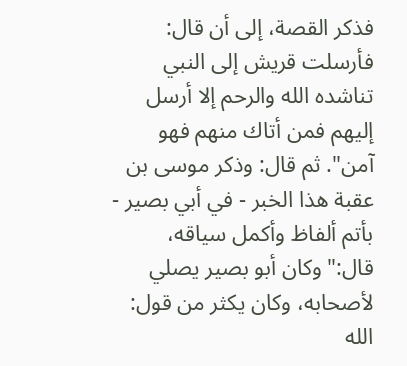فذكر القصة، إلى أن قال: فأرسلت قريش إلى النبي تناشده الله والرحم إلا أرسل إليهم فمن أتاك منهم فهو آمن". ثم قال: وذكر موسى بن عقبة هذا الخبر - في أبي بصير - بأتم ألفاظ وأكمل سياقه، قال:"وكان أبو بصير يصلي لأصحابه، وكان يكثر من قول: الله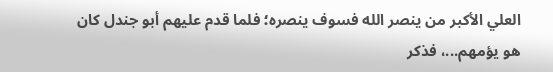العلي الأكبر من ينصر الله فسوف ينصره؛ فلما قدم عليهم أبو جندل كان هو يؤمهم...، فذكر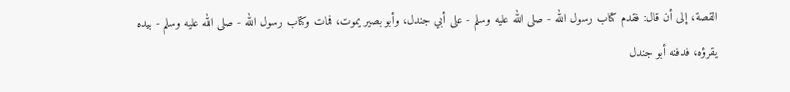القصة، إلى أن قال: فقدم كتاب رسول الله - صلى الله عليه وسلم - على أبي جندل، وأبو بصير يموت، فمات وكتاب رسول الله - صلى الله عليه وسلم - بيده يقرؤه، فدفنه أبو جندل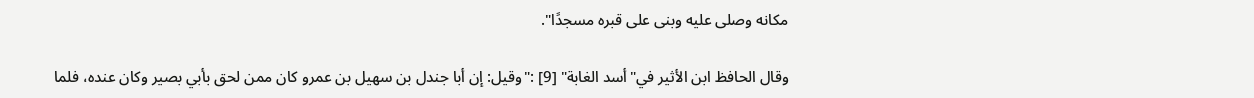مكانه وصلى عليه وبنى على قبره مسجدًا".

وقال الحافظ ابن الأثير في"أسد الغابة" [9] :"وقيل: إن أبا جندل بن سهيل بن عمرو كان ممن لحق بأبي بصير وكان عنده، فلما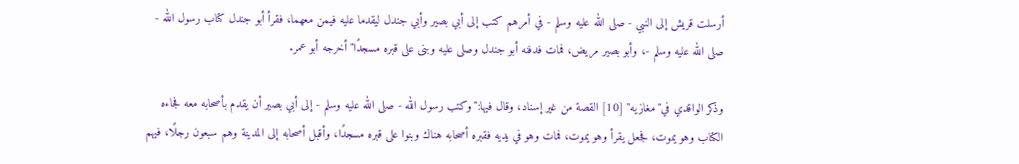أرسلت قريش إلى النبي - صلى الله عليه وسلم - في أمرهم كتب إلى أبي بصير وأبي جندل ليقدما عليه فيمن معهما، فقرأ أبو جندل كتاب رسول الله - صلى الله عليه وسلم -، وأبو بصير مريض، فمات فدفنه أبو جندل وصلى عليه وبنى على قبره مسجدًا"أخرجه أبو عمر.

وذكر الواقدي في"مغازيه" [10] القصة من غير إسناد، وقال فيها:"وكتب رسول الله - صلى الله عليه وسلم - إلى أبي بصير أن يقدم بأصحابه معه فجاءه الكتاب وهو يموت، فجعل يقرأ وهو يموت، فمات وهو في يديه فقبره أصحابه هناك وبنوا على قبره مسجدًا، وأقبل أصحابه إلى المدينة وهم سبعون رجلًا، فيهم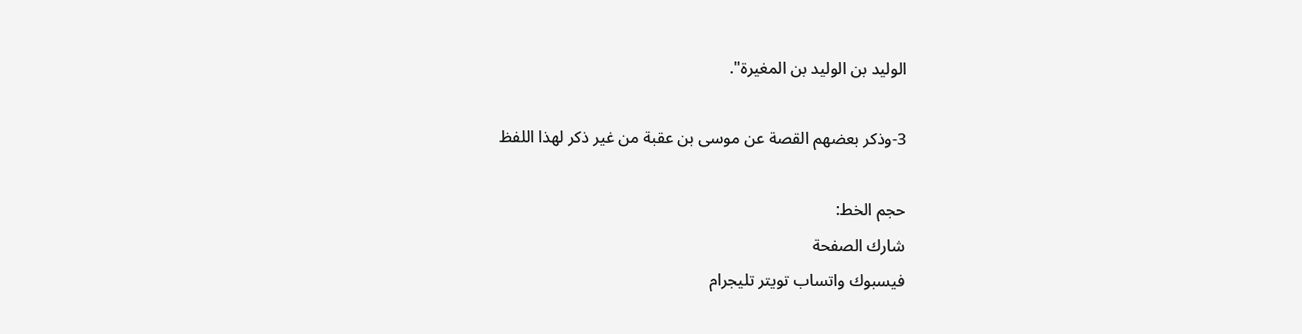الوليد بن الوليد بن المغيرة".

3-وذكر بعضهم القصة عن موسى بن عقبة من غير ذكر لهذا اللفظ

حجم الخط:
شارك الصفحة
فيسبوك واتساب تويتر تليجرام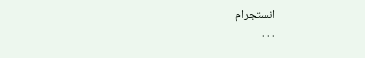انستجرام
. . .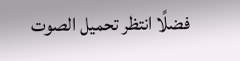فضلًا انتظر تحميل الصوت